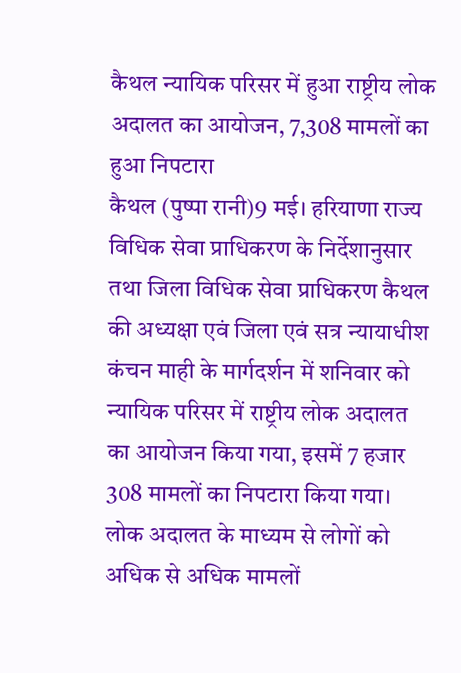कैथल न्यायिक परिसर में हुआ राष्ट्रीय लोक अदालत का आयोजन, 7,308 मामलों का हुआ निपटारा
कैथल (पुष्पा रानी)9 मई। हरियाणा राज्य विधिक सेवा प्राधिकरण के निर्देशानुसार तथा जिला विधिक सेवा प्राधिकरण कैथल की अध्यक्षा एवं जिला एवं सत्र न्यायाधीश कंचन माही के मार्गदर्शन में शनिवार को न्यायिक परिसर में राष्ट्रीय लोक अदालत का आयोजन किया गया, इसमें 7 हजार 308 मामलों का निपटारा किया गया। लोक अदालत के माध्यम से लोगों को अधिक से अधिक मामलों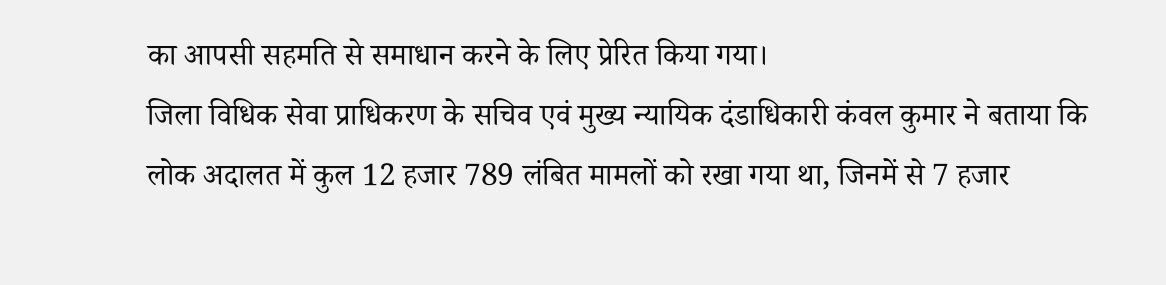का आपसी सहमति से समाधान करने के लिए प्रेरित किया गया।
जिला विधिक सेवा प्राधिकरण के सचिव एवं मुख्य न्यायिक दंडाधिकारी कंवल कुमार ने बताया कि लोक अदालत में कुल 12 हजार 789 लंबित मामलों को रखा गया था, जिनमें से 7 हजार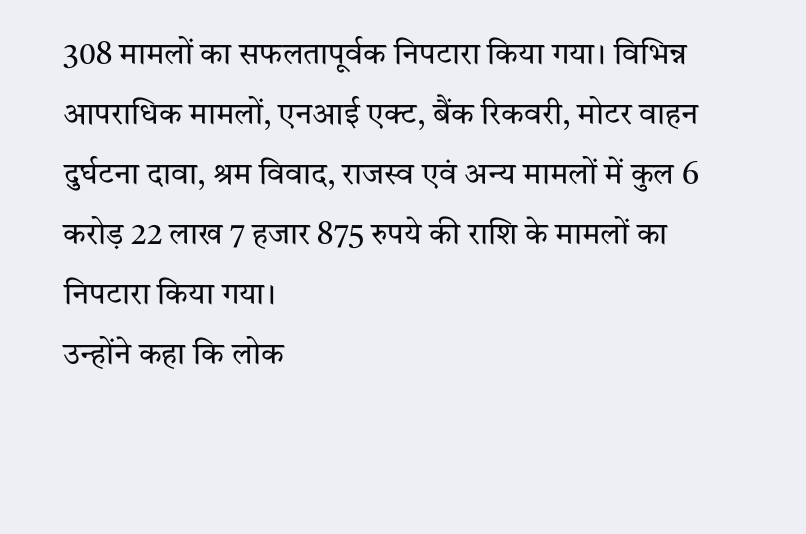308 मामलों का सफलतापूर्वक निपटारा किया गया। विभिन्न आपराधिक मामलों, एनआई एक्ट, बैंक रिकवरी, मोटर वाहन दुर्घटना दावा, श्रम विवाद, राजस्व एवं अन्य मामलों में कुल 6 करोड़ 22 लाख 7 हजार 875 रुपये की राशि के मामलों का निपटारा किया गया।
उन्होंने कहा कि लोक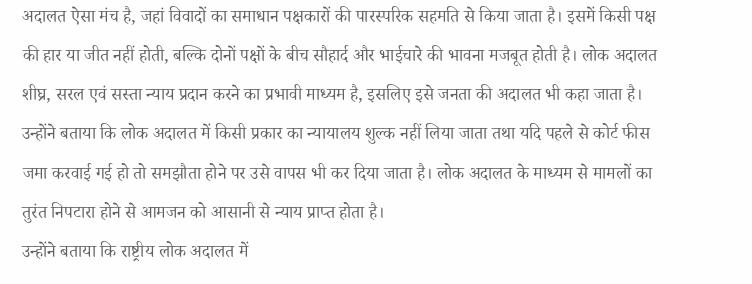अदालत ऐसा मंच है, जहां विवादों का समाधान पक्षकारों की पारस्परिक सहमति से किया जाता है। इसमें किसी पक्ष की हार या जीत नहीं होती, बल्कि दोनों पक्षों के बीच सौहार्द और भाईचारे की भावना मजबूत होती है। लोक अदालत शीघ्र, सरल एवं सस्ता न्याय प्रदान करने का प्रभावी माध्यम है, इसलिए इसे जनता की अदालत भी कहा जाता है।
उन्होंने बताया कि लोक अदालत में किसी प्रकार का न्यायालय शुल्क नहीं लिया जाता तथा यदि पहले से कोर्ट फीस जमा करवाई गई हो तो समझौता होने पर उसे वापस भी कर दिया जाता है। लोक अदालत के माध्यम से मामलों का तुरंत निपटारा होने से आमजन को आसानी से न्याय प्राप्त होता है।
उन्होंने बताया कि राष्ट्रीय लोक अदालत में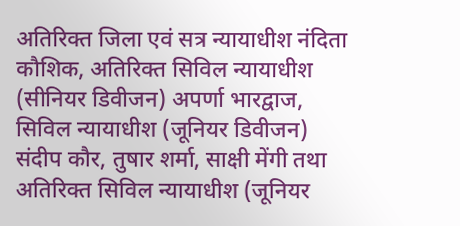अतिरिक्त जिला एवं सत्र न्यायाधीश नंदिता कौशिक, अतिरिक्त सिविल न्यायाधीश (सीनियर डिवीजन) अपर्णा भारद्वाज, सिविल न्यायाधीश (जूनियर डिवीजन) संदीप कौर, तुषार शर्मा, साक्षी मेंगी तथा अतिरिक्त सिविल न्यायाधीश (जूनियर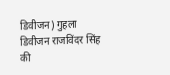डिवीजन) गुहला डिवीजन राजविंदर सिंह की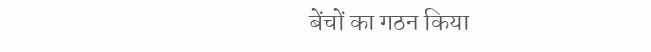बेंचों का गठन किया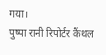गया।
पुष्पा रानी रिपोर्टर कैंथल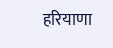हरियाणा